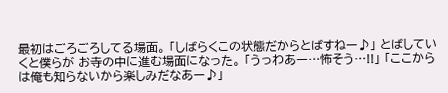最初はごろごろしてる場面。 「しばらくこの状態だからとばすねー♪」 とばしていくと僕らが お寺の中に進む場面になった。 「うっわあー…怖そう…!!」 「ここからは俺も知らないから楽しみだなあー♪」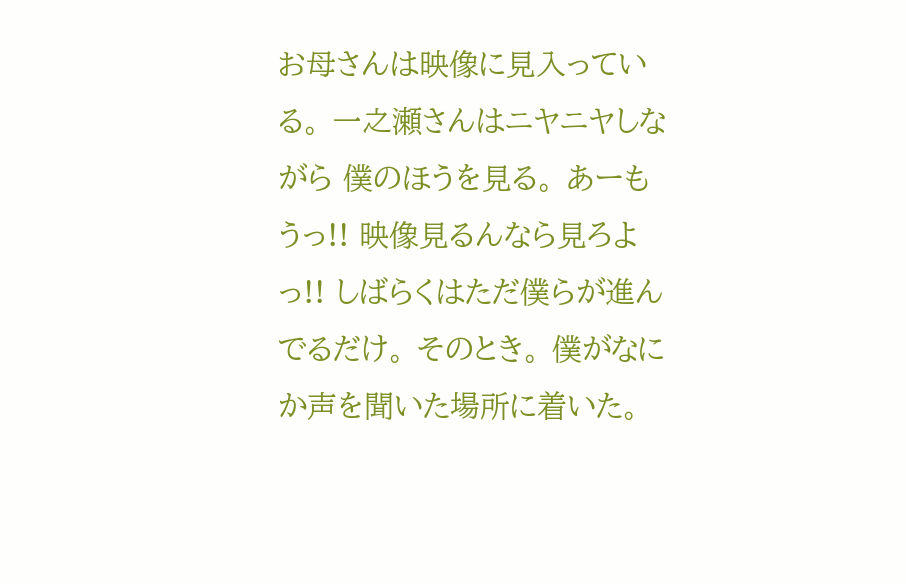お母さんは映像に見入っている。 一之瀬さんはニヤニヤしながら 僕のほうを見る。 あーもうっ!! 映像見るんなら見ろよっ!! しばらくはただ僕らが進んでるだけ。 そのとき。 僕がなにか声を聞いた場所に着いた。